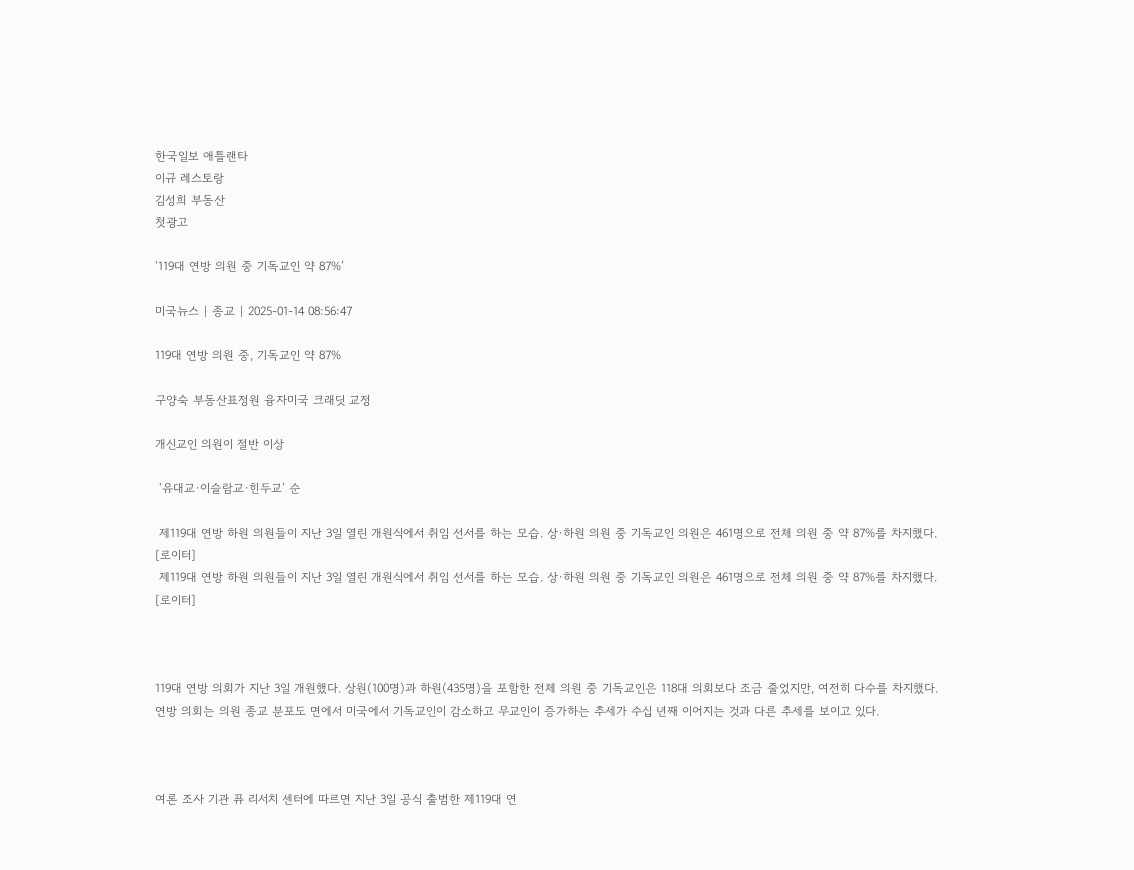한국일보 애틀랜타
이규 레스토랑
김성희 부동산
첫광고

‘119대 연방 의원 중 기독교인 약 87%’

미국뉴스 | 종교 | 2025-01-14 08:56:47

119대 연방 의원 중, 기독교인 약 87%

구양숙 부동산표정원 융자미국 크래딧 교정

개신교인 의원이 절반 이상

 ‘유대교·이슬람교·힌두교’ 순

 제119대 연방 하원 의원들이 지난 3일 열린 개원식에서 취임 선서를 하는 모습. 상·하원 의원 중 기독교인 의원은 461명으로 전체 의원 중 약 87%를 차지했다. [로이터]
 제119대 연방 하원 의원들이 지난 3일 열린 개원식에서 취임 선서를 하는 모습. 상·하원 의원 중 기독교인 의원은 461명으로 전체 의원 중 약 87%를 차지했다. [로이터]



119대 연방 의회가 지난 3일 개원했다. 상원(100명)과 하원(435명)을 포함한 전체 의원 중 기독교인은 118대 의회보다 조금 줄었지만, 여전히 다수를 차지했다. 연방 의회는 의원 종교 분포도 면에서 미국에서 기독교인이 감소하고 무교인이 증가하는 추세가 수십 년째 이어지는 것과 다른 추세를 보이고 있다.



여론 조사 기관 퓨 리서치 센터에 따르면 지난 3일 공식 출범한 제119대 연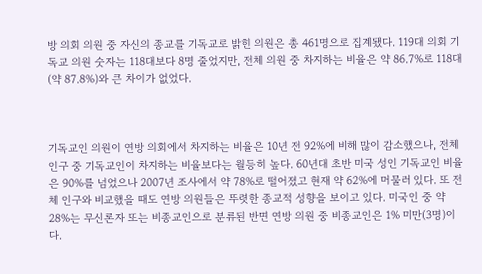방 의회 의원 중 자신의 종교를 기독교로 밝힌 의원은 총 461명으로 집계됐다. 119대 의회 기독교 의원 숫자는 118대보다 8명 줄었지만, 전체 의원 중 차지하는 비율은 약 86.7%로 118대(약 87.8%)와 큰 차이가 없었다.



기독교인 의원이 연방 의회에서 차지하는 비율은 10년 전 92%에 비해 많이 감소했으나, 전체 인구 중 기독교인이 차지하는 비율보다는 월등히 높다. 60년대 초반 미국 성인 기독교인 비율은 90%를 넘었으나 2007년 조사에서 약 78%로 떨어졌고 현재 약 62%에 머물러 있다. 또 전체 인구와 비교했을 때도 연방 의원들은 뚜렷한 종교적 성향을 보이고 있다. 미국인 중 약 28%는 무신론자 또는 비종교인으로 분류된 반면 연방 의원 중 비종교인은 1% 미만(3명)이다.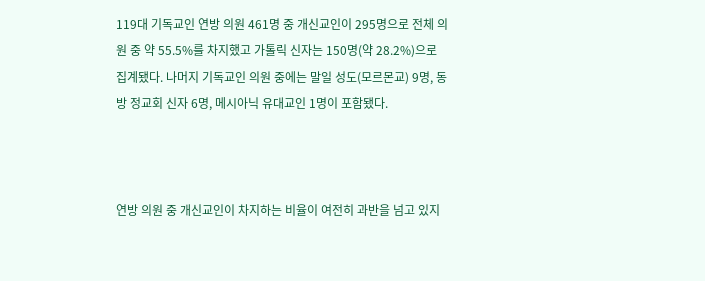119대 기독교인 연방 의원 461명 중 개신교인이 295명으로 전체 의원 중 약 55.5%를 차지했고 가톨릭 신자는 150명(약 28.2%)으로 집계됐다. 나머지 기독교인 의원 중에는 말일 성도(모르몬교) 9명, 동방 정교회 신자 6명, 메시아닉 유대교인 1명이 포함됐다.



연방 의원 중 개신교인이 차지하는 비율이 여전히 과반을 넘고 있지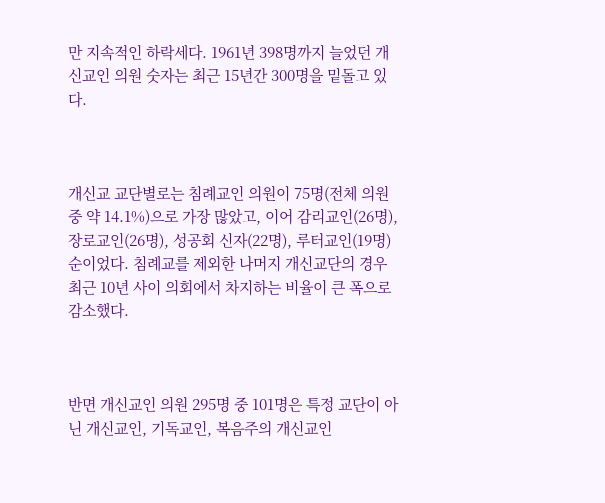만 지속적인 하락세다. 1961년 398명까지 늘었던 개신교인 의원 숫자는 최근 15년간 300명을 밑돌고 있다.



개신교 교단별로는 침례교인 의원이 75명(전체 의원 중 약 14.1%)으로 가장 많았고, 이어 감리교인(26명), 장로교인(26명), 성공회 신자(22명), 루터교인(19명) 순이었다. 침례교를 제외한 나머지 개신교단의 경우 최근 10년 사이 의회에서 차지하는 비율이 큰 폭으로 감소했다.



반면 개신교인 의원 295명 중 101명은 특정 교단이 아닌 개신교인, 기독교인, 복음주의 개신교인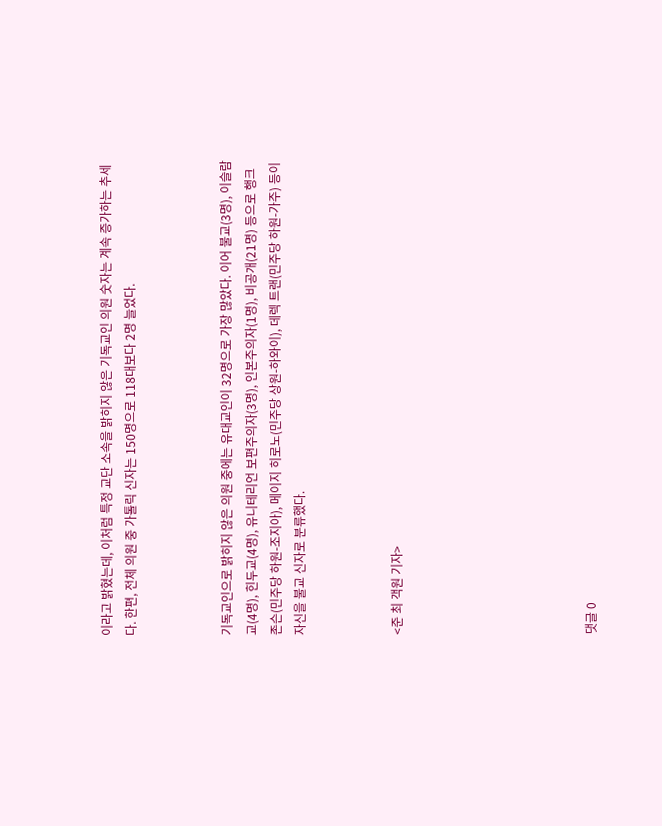이라고 밝혔는데, 이처럼 특정 교단 소속을 밝히지 않은 기독교인 의원 숫자는 계속 증가하는 추세다. 한편, 전체 의원 중 가톨릭 신자는 150명으로 118대보다 2명 늘었다.



기독교인으로 밝히지 않은 의원 중에는 유대교인이 32명으로 가장 많았다. 이어 불교(3명), 이슬람교(4명), 힌두교(4명), 유니테리언 보편주의자(3명), 인본주의자(1명), 비공개(21명) 등으로 행크 존슨(민주당 하원-조지아), 메이지 히로노(민주당 상원-하와이), 데렉 트랜(민주당 하원-가주) 등이 자신을 불교 신자로 분류했다.



<준 최 객원 기자>







댓글 0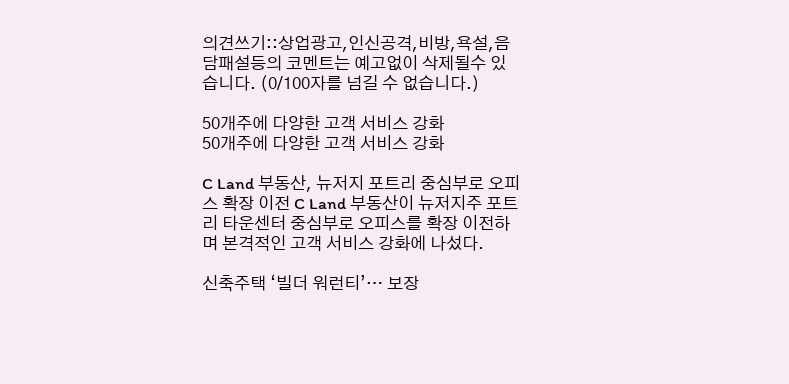의견쓰기::상업광고,인신공격,비방,욕설,음담패설등의 코멘트는 예고없이 삭제될수 있습니다. (0/100자를 넘길 수 없습니다.)

50개주에 다양한 고객 서비스 강화
50개주에 다양한 고객 서비스 강화

C Land 부동산, 뉴저지 포트리 중심부로 오피스 확장 이전 C Land 부동산이 뉴저지주 포트리 타운센터 중심부로 오피스를 확장 이전하며 본격적인 고객 서비스 강화에 나섰다.

신축주택 ‘빌더 워런티’… 보장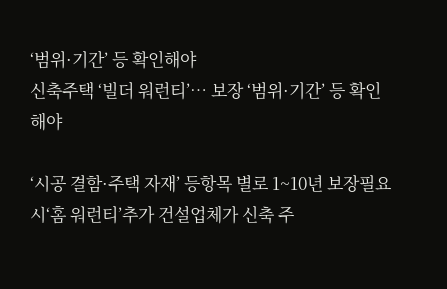‘범위·기간’ 등 확인해야
신축주택 ‘빌더 워런티’… 보장 ‘범위·기간’ 등 확인해야

‘시공 결함·주택 자재’ 등항목 별로 1~10년 보장필요 시‘홈 워런티’추가 건설업체가 신축 주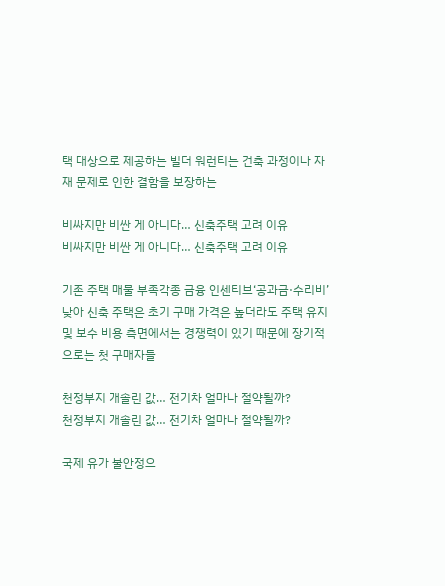택 대상으로 제공하는 빌더 워런티는 건축 과정이나 자재 문제로 인한 결함을 보장하는

비싸지만 비싼 게 아니다… 신축주택 고려 이유
비싸지만 비싼 게 아니다… 신축주택 고려 이유

기존 주택 매물 부족각종 금융 인센티브‘공과금·수리비’낮아 신축 주택은 초기 구매 가격은 높더라도 주택 유지 및 보수 비용 측면에서는 경쟁력이 있기 때문에 장기적으로는 첫 구매자들

천정부지 개솔린 값… 전기차 얼마나 절약될까?
천정부지 개솔린 값… 전기차 얼마나 절약될까?

국제 유가 불안정으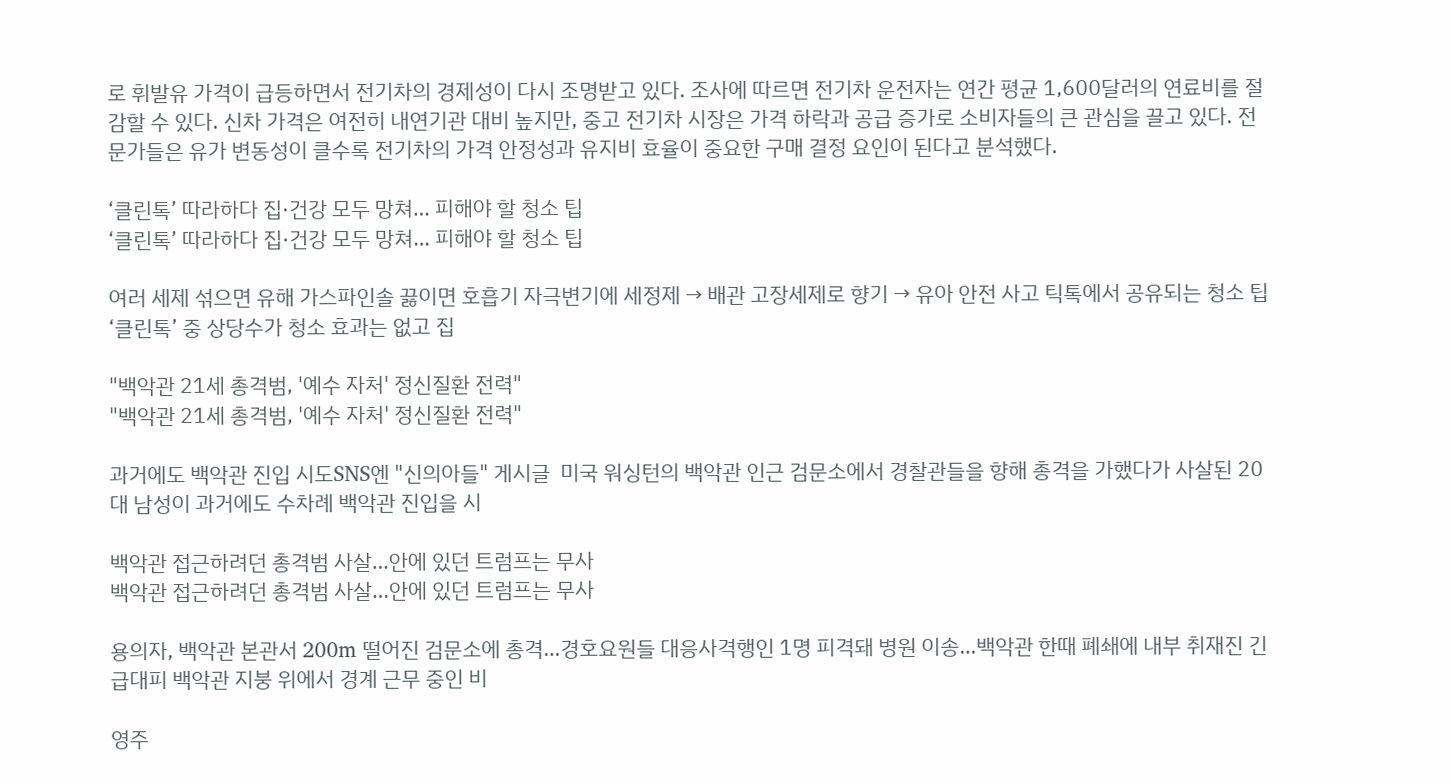로 휘발유 가격이 급등하면서 전기차의 경제성이 다시 조명받고 있다. 조사에 따르면 전기차 운전자는 연간 평균 1,600달러의 연료비를 절감할 수 있다. 신차 가격은 여전히 내연기관 대비 높지만, 중고 전기차 시장은 가격 하락과 공급 증가로 소비자들의 큰 관심을 끌고 있다. 전문가들은 유가 변동성이 클수록 전기차의 가격 안정성과 유지비 효율이 중요한 구매 결정 요인이 된다고 분석했다.

‘클린톡’ 따라하다 집·건강 모두 망쳐… 피해야 할 청소 팁
‘클린톡’ 따라하다 집·건강 모두 망쳐… 피해야 할 청소 팁

여러 세제 섞으면 유해 가스파인솔 끓이면 호흡기 자극변기에 세정제 → 배관 고장세제로 향기 → 유아 안전 사고 틱톡에서 공유되는 청소 팁‘클린톡’ 중 상당수가 청소 효과는 없고 집

"백악관 21세 총격범, '예수 자처' 정신질환 전력"
"백악관 21세 총격범, '예수 자처' 정신질환 전력"

과거에도 백악관 진입 시도SNS엔 "신의아들" 게시글  미국 워싱턴의 백악관 인근 검문소에서 경찰관들을 향해 총격을 가했다가 사살된 20대 남성이 과거에도 수차례 백악관 진입을 시

백악관 접근하려던 총격범 사살…안에 있던 트럼프는 무사
백악관 접근하려던 총격범 사살…안에 있던 트럼프는 무사

용의자, 백악관 본관서 200m 떨어진 검문소에 총격…경호요원들 대응사격행인 1명 피격돼 병원 이송…백악관 한때 폐쇄에 내부 취재진 긴급대피 백악관 지붕 위에서 경계 근무 중인 비

영주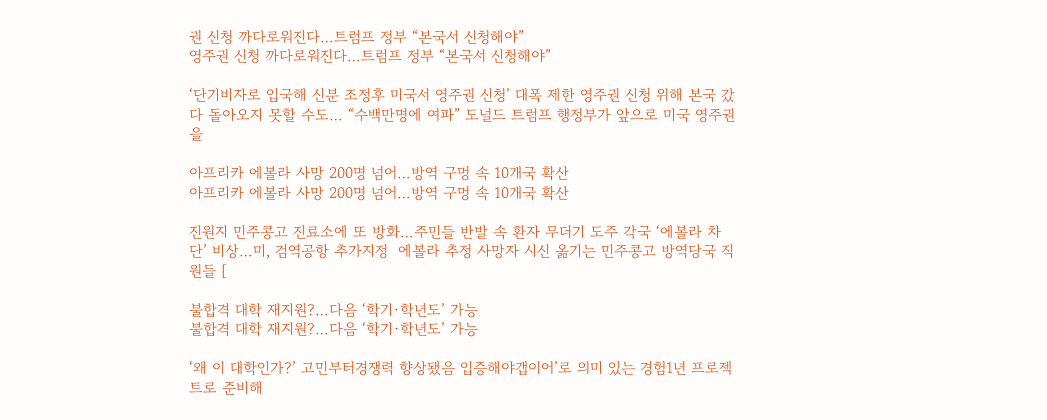권 신청 까다로워진다…트럼프 정부 “본국서 신청해야”
영주권 신청 까다로워진다…트럼프 정부 “본국서 신청해야”

‘단기비자로 입국해 신분 조정후 미국서 영주권 신청’ 대폭 제한 영주권 신청 위해 본국 갔다 돌아오지 못할 수도… “수백만명에 여파” 도널드 트럼프 행정부가 앞으로 미국 영주권을

아프리카 에볼라 사망 200명 넘어…방역 구멍 속 10개국 확산
아프리카 에볼라 사망 200명 넘어…방역 구멍 속 10개국 확산

진원지 민주콩고 진료소에 또 방화…주민들 반발 속 환자 무더기 도주 각국 ‘에볼라 차단’ 비상…미, 검역공항 추가지정  에볼라 추정 사망자 시신 옮기는 민주콩고 방역당국 직원들 [

불합격 대학 재지원?…다음 ‘학기·학년도’ 가능
불합격 대학 재지원?…다음 ‘학기·학년도’ 가능

‘왜 이 대학인가?’ 고민부터경쟁력 향상됐음 입증해야갭이어’로 의미 있는 경험1년 프로젝트로 준비해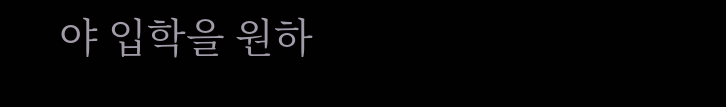야 입학을 원하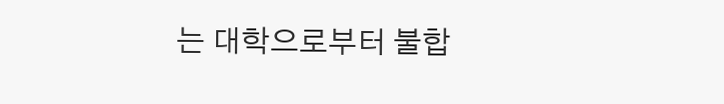는 대학으로부터 불합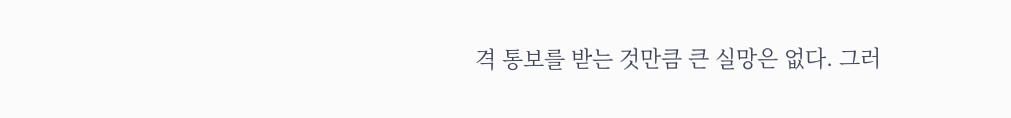격 통보를 받는 것만큼 큰 실망은 없다. 그러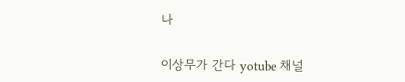나

이상무가 간다 yotube 채널